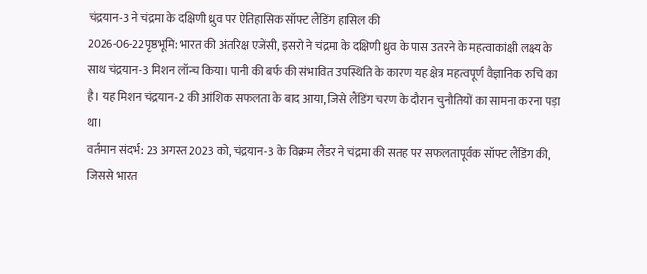चंद्रयान-3 ने चंद्रमा के दक्षिणी ध्रुव पर ऐतिहासिक सॉफ्ट लैंडिंग हासिल की
2026-06-22पृष्ठभूमि: भारत की अंतरिक्ष एजेंसी, इसरो ने चंद्रमा के दक्षिणी ध्रुव के पास उतरने के महत्वाकांक्षी लक्ष्य के साथ चंद्रयान-3 मिशन लॉन्च किया। पानी की बर्फ की संभावित उपस्थिति के कारण यह क्षेत्र महत्वपूर्ण वैज्ञानिक रुचि का है। यह मिशन चंद्रयान-2 की आंशिक सफलता के बाद आया, जिसे लैंडिंग चरण के दौरान चुनौतियों का सामना करना पड़ा था।
वर्तमान संदर्भ: 23 अगस्त 2023 को, चंद्रयान-3 के विक्रम लैंडर ने चंद्रमा की सतह पर सफलतापूर्वक सॉफ्ट लैंडिंग की, जिससे भारत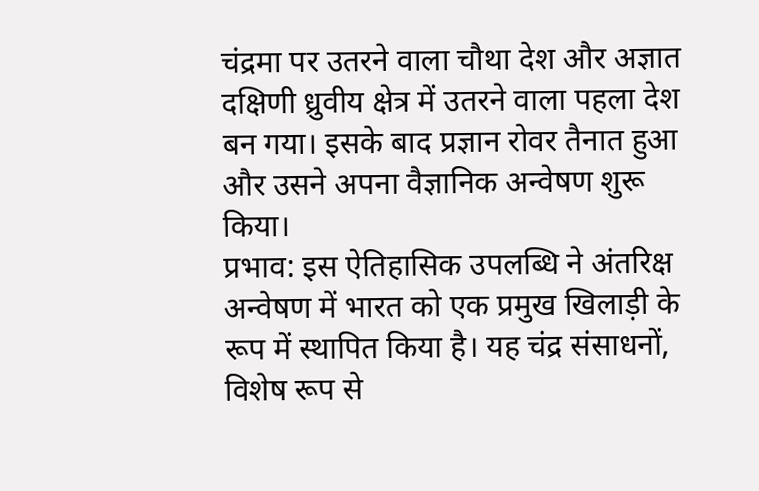चंद्रमा पर उतरने वाला चौथा देश और अज्ञात दक्षिणी ध्रुवीय क्षेत्र में उतरने वाला पहला देश बन गया। इसके बाद प्रज्ञान रोवर तैनात हुआ और उसने अपना वैज्ञानिक अन्वेषण शुरू किया।
प्रभाव: इस ऐतिहासिक उपलब्धि ने अंतरिक्ष अन्वेषण में भारत को एक प्रमुख खिलाड़ी के रूप में स्थापित किया है। यह चंद्र संसाधनों, विशेष रूप से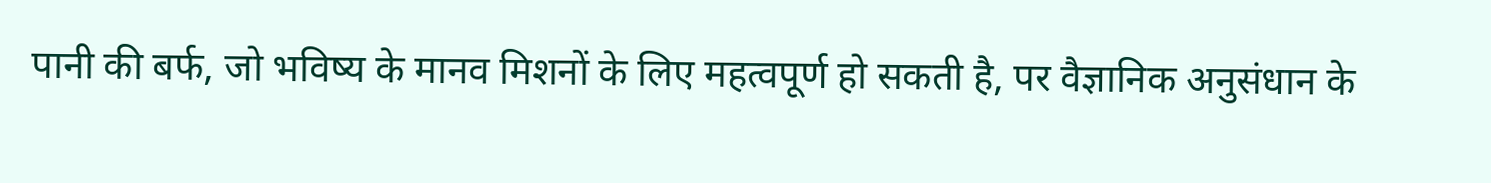पानी की बर्फ, जो भविष्य के मानव मिशनों के लिए महत्वपूर्ण हो सकती है, पर वैज्ञानिक अनुसंधान के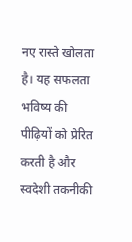नए रास्ते खोलता है। यह सफलता भविष्य की पीढ़ियों को प्रेरित करती है और स्वदेशी तकनीकी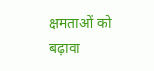क्षमताओं को बढ़ावा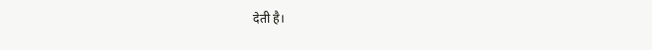देती है।